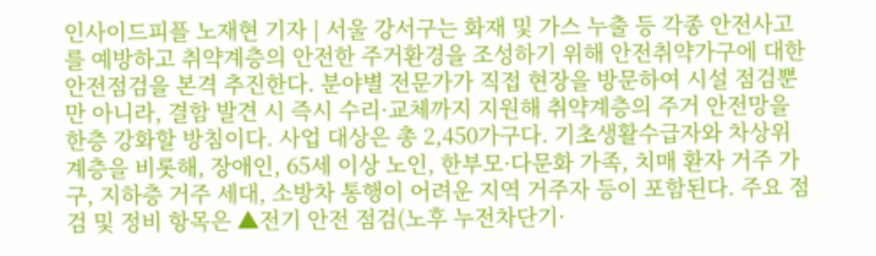인사이드피플 노재현 기자 | 서울 강서구는 화재 및 가스 누출 등 각종 안전사고를 예방하고 취약계층의 안전한 주거환경을 조성하기 위해 안전취약가구에 대한 안전점검을 본격 추진한다. 분야별 전문가가 직접 현장을 방문하여 시설 점검뿐만 아니라, 결함 발견 시 즉시 수리·교체까지 지원해 취약계층의 주거 안전망을 한층 강화할 방침이다. 사업 대상은 총 2,450가구다. 기초생활수급자와 차상위계층을 비롯해, 장애인, 65세 이상 노인, 한부모·다문화 가족, 치매 환자 거주 가구, 지하층 거주 세대, 소방차 통행이 어려운 지역 거주자 등이 포함된다. 주요 점검 및 정비 항목은 ▲전기 안전 점검(노후 누전차단기·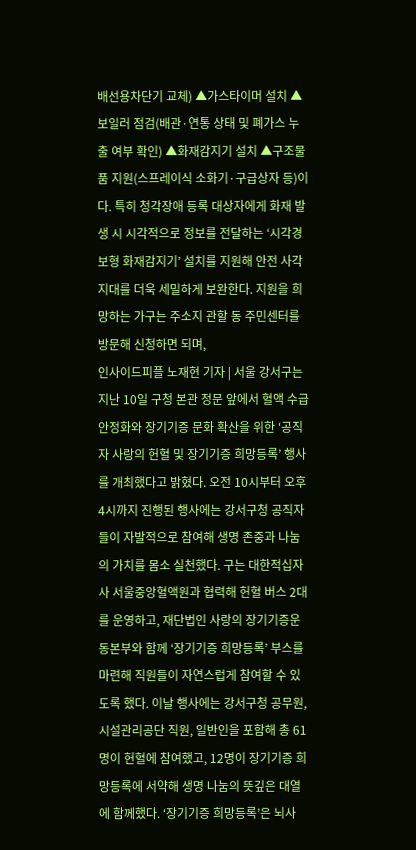배선용차단기 교체) ▲가스타이머 설치 ▲보일러 점검(배관·연통 상태 및 폐가스 누출 여부 확인) ▲화재감지기 설치 ▲구조물품 지원(스프레이식 소화기·구급상자 등)이다. 특히 청각장애 등록 대상자에게 화재 발생 시 시각적으로 정보를 전달하는 ‘시각경보형 화재감지기’ 설치를 지원해 안전 사각지대를 더욱 세밀하게 보완한다. 지원을 희망하는 가구는 주소지 관할 동 주민센터를 방문해 신청하면 되며,
인사이드피플 노재현 기자 | 서울 강서구는 지난 10일 구청 본관 정문 앞에서 혈액 수급 안정화와 장기기증 문화 확산을 위한 ‘공직자 사랑의 헌혈 및 장기기증 희망등록’ 행사를 개최했다고 밝혔다. 오전 10시부터 오후 4시까지 진행된 행사에는 강서구청 공직자들이 자발적으로 참여해 생명 존중과 나눔의 가치를 몸소 실천했다. 구는 대한적십자사 서울중앙혈액원과 협력해 헌혈 버스 2대를 운영하고, 재단법인 사랑의 장기기증운동본부와 함께 ‘장기기증 희망등록’ 부스를 마련해 직원들이 자연스럽게 참여할 수 있도록 했다. 이날 행사에는 강서구청 공무원, 시설관리공단 직원, 일반인을 포함해 총 61명이 헌혈에 참여했고, 12명이 장기기증 희망등록에 서약해 생명 나눔의 뜻깊은 대열에 함께했다. ‘장기기증 희망등록’은 뇌사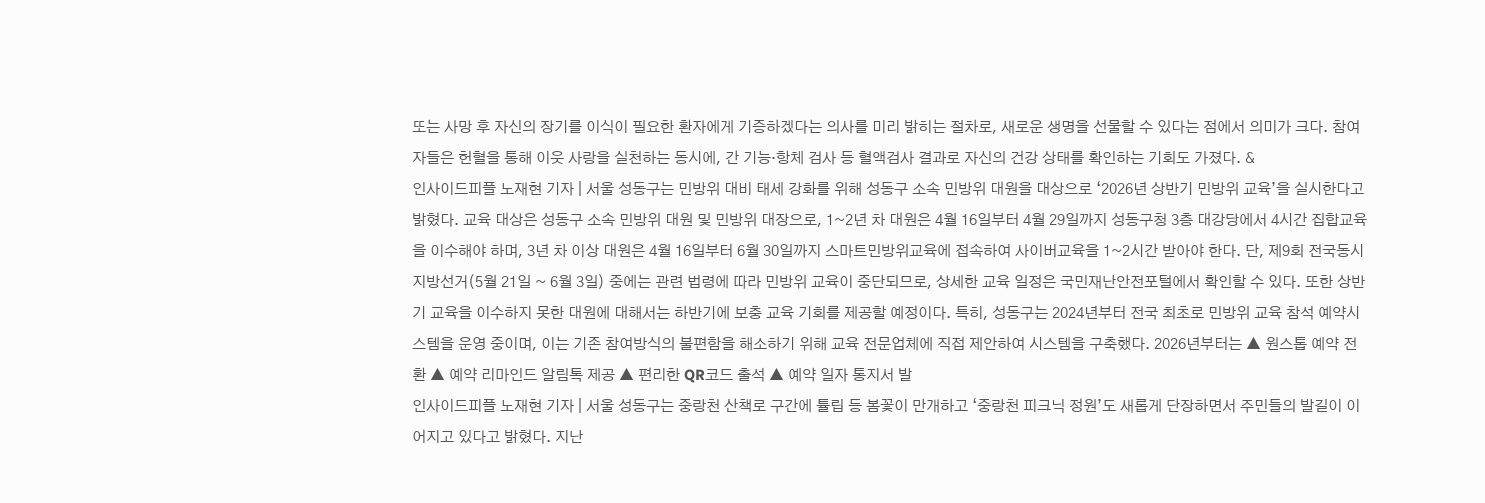또는 사망 후 자신의 장기를 이식이 필요한 환자에게 기증하겠다는 의사를 미리 밝히는 절차로, 새로운 생명을 선물할 수 있다는 점에서 의미가 크다. 참여자들은 헌혈을 통해 이웃 사랑을 실천하는 동시에, 간 기능·항체 검사 등 혈액검사 결과로 자신의 건강 상태를 확인하는 기회도 가졌다. &
인사이드피플 노재현 기자 | 서울 성동구는 민방위 대비 태세 강화를 위해 성동구 소속 민방위 대원을 대상으로 ‘2026년 상반기 민방위 교육’을 실시한다고 밝혔다. 교육 대상은 성동구 소속 민방위 대원 및 민방위 대장으로, 1~2년 차 대원은 4월 16일부터 4월 29일까지 성동구청 3층 대강당에서 4시간 집합교육을 이수해야 하며, 3년 차 이상 대원은 4월 16일부터 6월 30일까지 스마트민방위교육에 접속하여 사이버교육을 1~2시간 받아야 한다. 단, 제9회 전국동시지방선거(5월 21일 ~ 6월 3일) 중에는 관련 법령에 따라 민방위 교육이 중단되므로, 상세한 교육 일정은 국민재난안전포털에서 확인할 수 있다. 또한 상반기 교육을 이수하지 못한 대원에 대해서는 하반기에 보충 교육 기회를 제공할 예정이다. 특히, 성동구는 2024년부터 전국 최초로 민방위 교육 참석 예약시스템을 운영 중이며, 이는 기존 참여방식의 불편함을 해소하기 위해 교육 전문업체에 직접 제안하여 시스템을 구축했다. 2026년부터는 ▲ 원스톱 예약 전환 ▲ 예약 리마인드 알림톡 제공 ▲ 편리한 QR코드 출석 ▲ 예약 일자 통지서 발
인사이드피플 노재현 기자 | 서울 성동구는 중랑천 산책로 구간에 튤립 등 봄꽃이 만개하고 ‘중랑천 피크닉 정원’도 새롭게 단장하면서 주민들의 발길이 이어지고 있다고 밝혔다. 지난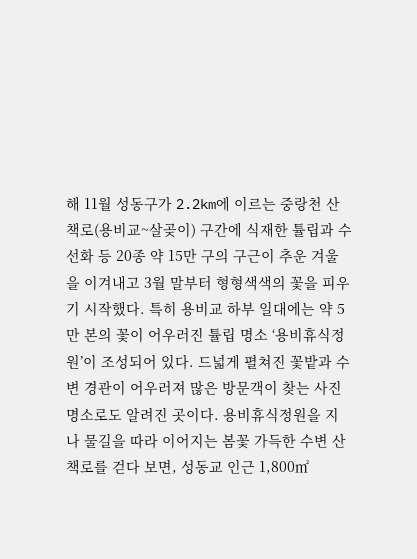해 11월 성동구가 2.2km에 이르는 중랑천 산책로(용비교~살곶이) 구간에 식재한 튤립과 수선화 등 20종 약 15만 구의 구근이 추운 겨울을 이겨내고 3월 말부터 형형색색의 꽃을 피우기 시작했다. 특히 용비교 하부 일대에는 약 5만 본의 꽃이 어우러진 튤립 명소 ‘용비휴식정원’이 조성되어 있다. 드넓게 펼쳐진 꽃밭과 수변 경관이 어우러져 많은 방문객이 찾는 사진 명소로도 알려진 곳이다. 용비휴식정원을 지나 물길을 따라 이어지는 봄꽃 가득한 수변 산책로를 걷다 보면, 성동교 인근 1,800㎡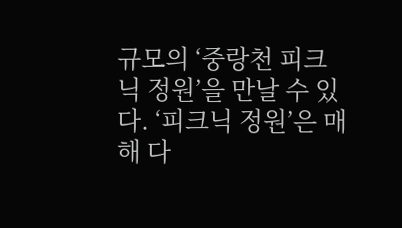규모의 ‘중랑천 피크닉 정원’을 만날 수 있다. ‘피크닉 정원’은 매해 다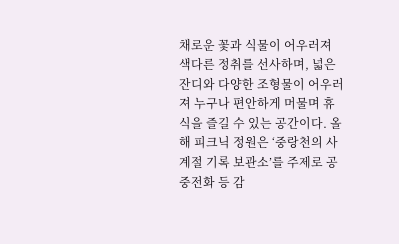채로운 꽃과 식물이 어우러져 색다른 정취를 선사하며, 넓은 잔디와 다양한 조형물이 어우러져 누구나 편안하게 머물며 휴식을 즐길 수 있는 공간이다. 올해 피크닉 정원은 ‘중랑천의 사계절 기록 보관소’를 주제로 공중전화 등 감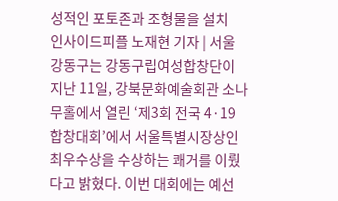성적인 포토존과 조형물을 설치
인사이드피플 노재현 기자 | 서울 강동구는 강동구립여성합창단이 지난 11일, 강북문화예술회관 소나무홀에서 열린 ‘제3회 전국 4·19 합창대회’에서 서울특별시장상인 최우수상을 수상하는 쾌거를 이뤘다고 밝혔다. 이번 대회에는 예선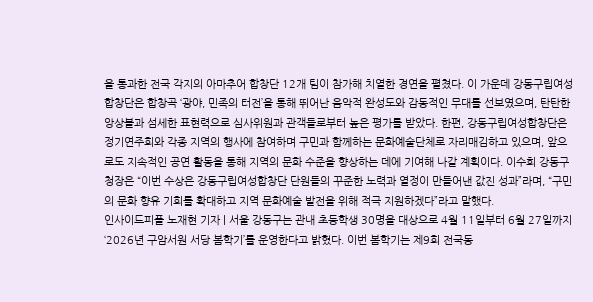을 통과한 전국 각지의 아마추어 합창단 12개 팀이 참가해 치열한 경연을 펼쳤다. 이 가운데 강동구립여성합창단은 합창곡 ‘광야, 민족의 터전’을 통해 뛰어난 음악적 완성도와 감동적인 무대를 선보였으며, 탄탄한 앙상블과 섬세한 표현력으로 심사위원과 관객들로부터 높은 평가를 받았다. 한편, 강동구립여성합창단은 정기연주회와 각종 지역의 행사에 참여하며 구민과 함께하는 문화예술단체로 자리매김하고 있으며, 앞으로도 지속적인 공연 활동을 통해 지역의 문화 수준을 향상하는 데에 기여해 나갈 계획이다. 이수희 강동구청장은 “이번 수상은 강동구립여성합창단 단원들의 꾸준한 노력과 열정이 만들어낸 값진 성과”라며, “구민의 문화 향유 기회를 확대하고 지역 문화예술 발전을 위해 적극 지원하겠다”라고 말했다.
인사이드피플 노재현 기자 | 서울 강동구는 관내 초등학생 30명을 대상으로 4월 11일부터 6월 27일까지 ‘2026년 구암서원 서당 봄학기’를 운영한다고 밝혔다. 이번 봄학기는 제9회 전국동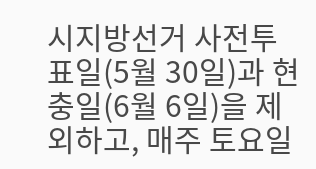시지방선거 사전투표일(5월 30일)과 현충일(6월 6일)을 제외하고, 매주 토요일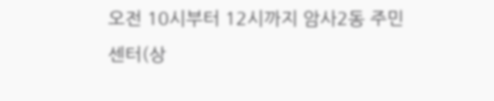오전 10시부터 12시까지 암사2동 주민센터(상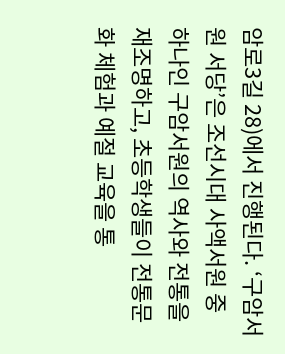암로3길 28)에서 진행된다. ‘구암서원 서당’은 조선시대 사액서원 중 하나인 구암서원의 역사와 전통을 재조명하고, 초등학생들이 전통문화 체험과 예절 교육을 통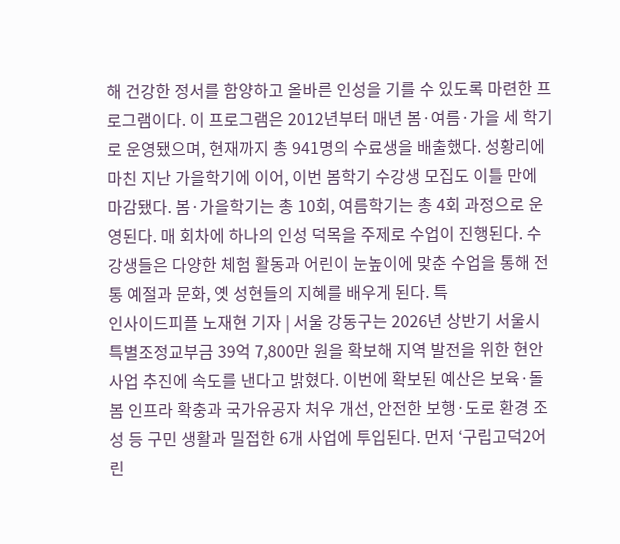해 건강한 정서를 함양하고 올바른 인성을 기를 수 있도록 마련한 프로그램이다. 이 프로그램은 2012년부터 매년 봄·여름·가을 세 학기로 운영됐으며, 현재까지 총 941명의 수료생을 배출했다. 성황리에 마친 지난 가을학기에 이어, 이번 봄학기 수강생 모집도 이틀 만에 마감됐다. 봄·가을학기는 총 10회, 여름학기는 총 4회 과정으로 운영된다. 매 회차에 하나의 인성 덕목을 주제로 수업이 진행된다. 수강생들은 다양한 체험 활동과 어린이 눈높이에 맞춘 수업을 통해 전통 예절과 문화, 옛 성현들의 지혜를 배우게 된다. 특
인사이드피플 노재현 기자 | 서울 강동구는 2026년 상반기 서울시 특별조정교부금 39억 7,800만 원을 확보해 지역 발전을 위한 현안 사업 추진에 속도를 낸다고 밝혔다. 이번에 확보된 예산은 보육·돌봄 인프라 확충과 국가유공자 처우 개선, 안전한 보행·도로 환경 조성 등 구민 생활과 밀접한 6개 사업에 투입된다. 먼저 ‘구립고덕2어린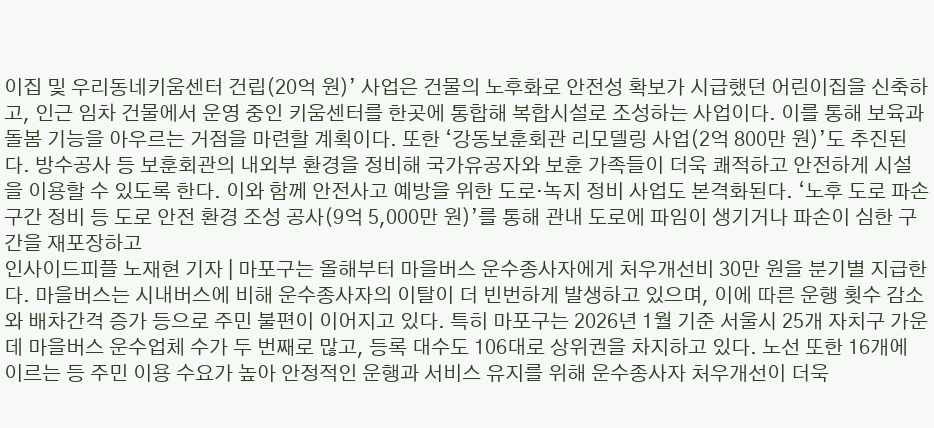이집 및 우리동네키움센터 건립(20억 원)’ 사업은 건물의 노후화로 안전성 확보가 시급했던 어린이집을 신축하고, 인근 임차 건물에서 운영 중인 키움센터를 한곳에 통합해 복합시설로 조성하는 사업이다. 이를 통해 보육과 돌봄 기능을 아우르는 거점을 마련할 계획이다. 또한 ‘강동보훈회관 리모델링 사업(2억 800만 원)’도 추진된다. 방수공사 등 보훈회관의 내외부 환경을 정비해 국가유공자와 보훈 가족들이 더욱 쾌적하고 안전하게 시설을 이용할 수 있도록 한다. 이와 함께 안전사고 예방을 위한 도로·녹지 정비 사업도 본격화된다. ‘노후 도로 파손 구간 정비 등 도로 안전 환경 조성 공사(9억 5,000만 원)’를 통해 관내 도로에 파임이 생기거나 파손이 심한 구간을 재포장하고
인사이드피플 노재현 기자 | 마포구는 올해부터 마을버스 운수종사자에게 처우개선비 30만 원을 분기별 지급한다. 마을버스는 시내버스에 비해 운수종사자의 이탈이 더 빈번하게 발생하고 있으며, 이에 따른 운행 횟수 감소와 배차간격 증가 등으로 주민 불편이 이어지고 있다. 특히 마포구는 2026년 1월 기준 서울시 25개 자치구 가운데 마을버스 운수업체 수가 두 번째로 많고, 등록 대수도 106대로 상위권을 차지하고 있다. 노선 또한 16개에 이르는 등 주민 이용 수요가 높아 안정적인 운행과 서비스 유지를 위해 운수종사자 처우개선이 더욱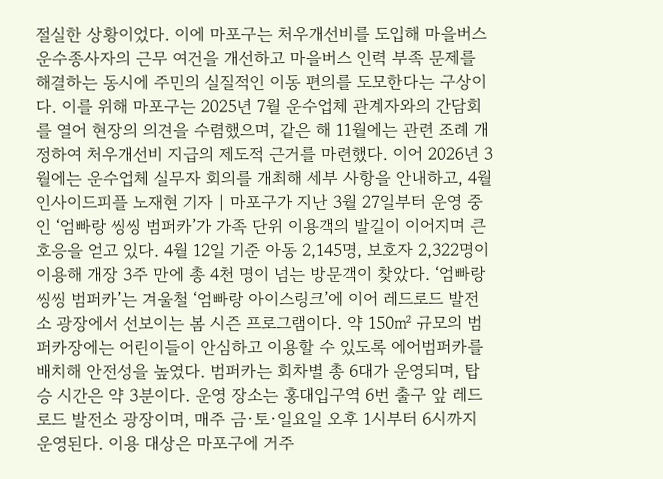절실한 상황이었다. 이에 마포구는 처우개선비를 도입해 마을버스 운수종사자의 근무 여건을 개선하고 마을버스 인력 부족 문제를 해결하는 동시에 주민의 실질적인 이동 편의를 도모한다는 구상이다. 이를 위해 마포구는 2025년 7월 운수업체 관계자와의 간담회를 열어 현장의 의견을 수렴했으며, 같은 해 11월에는 관련 조례 개정하여 처우개선비 지급의 제도적 근거를 마련했다. 이어 2026년 3월에는 운수업체 실무자 회의를 개최해 세부 사항을 안내하고, 4월
인사이드피플 노재현 기자 | 마포구가 지난 3월 27일부터 운영 중인 ‘엄빠랑 씽씽 범퍼카’가 가족 단위 이용객의 발길이 이어지며 큰 호응을 얻고 있다. 4월 12일 기준 아동 2,145명, 보호자 2,322명이 이용해 개장 3주 만에 총 4천 명이 넘는 방문객이 찾았다. ‘엄빠랑 씽씽 범퍼카’는 겨울철 ‘엄빠랑 아이스링크’에 이어 레드로드 발전소 광장에서 선보이는 봄 시즌 프로그램이다. 약 150㎡ 규모의 범퍼카장에는 어린이들이 안심하고 이용할 수 있도록 에어범퍼카를 배치해 안전성을 높였다. 범퍼카는 회차별 총 6대가 운영되며, 탑승 시간은 약 3분이다. 운영 장소는 홍대입구역 6번 출구 앞 레드로드 발전소 광장이며, 매주 금·토·일요일 오후 1시부터 6시까지 운영된다. 이용 대상은 마포구에 거주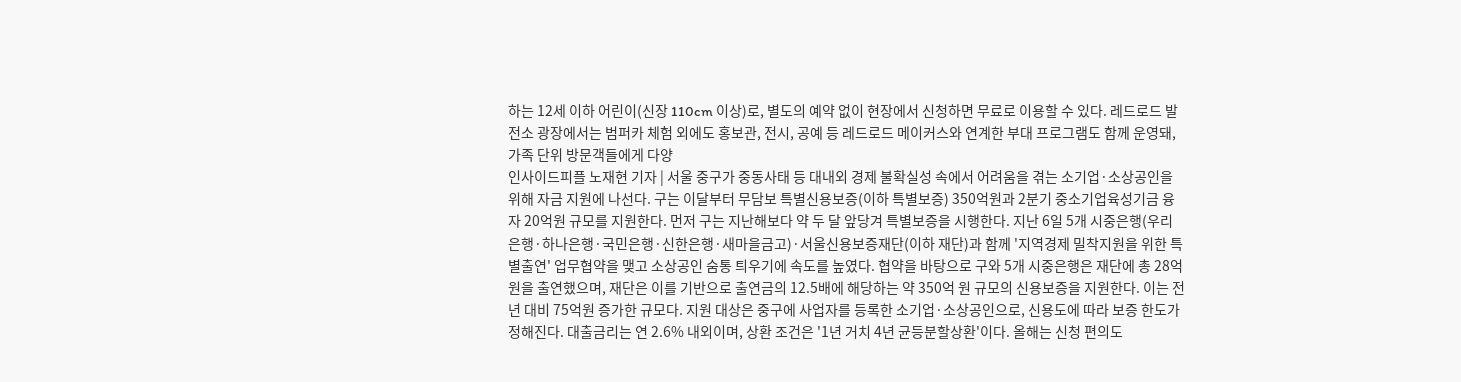하는 12세 이하 어린이(신장 110cm 이상)로, 별도의 예약 없이 현장에서 신청하면 무료로 이용할 수 있다. 레드로드 발전소 광장에서는 범퍼카 체험 외에도 홍보관, 전시, 공예 등 레드로드 메이커스와 연계한 부대 프로그램도 함께 운영돼, 가족 단위 방문객들에게 다양
인사이드피플 노재현 기자 | 서울 중구가 중동사태 등 대내외 경제 불확실성 속에서 어려움을 겪는 소기업·소상공인을 위해 자금 지원에 나선다. 구는 이달부터 무담보 특별신용보증(이하 특별보증) 350억원과 2분기 중소기업육성기금 융자 20억원 규모를 지원한다. 먼저 구는 지난해보다 약 두 달 앞당겨 특별보증을 시행한다. 지난 6일 5개 시중은행(우리은행·하나은행·국민은행·신한은행·새마을금고)·서울신용보증재단(이하 재단)과 함께 '지역경제 밀착지원을 위한 특별출연' 업무협약을 맺고 소상공인 숨통 틔우기에 속도를 높였다. 협약을 바탕으로 구와 5개 시중은행은 재단에 총 28억원을 출연했으며, 재단은 이를 기반으로 출연금의 12.5배에 해당하는 약 350억 원 규모의 신용보증을 지원한다. 이는 전년 대비 75억원 증가한 규모다. 지원 대상은 중구에 사업자를 등록한 소기업·소상공인으로, 신용도에 따라 보증 한도가 정해진다. 대출금리는 연 2.6% 내외이며, 상환 조건은 '1년 거치 4년 균등분할상환'이다. 올해는 신청 편의도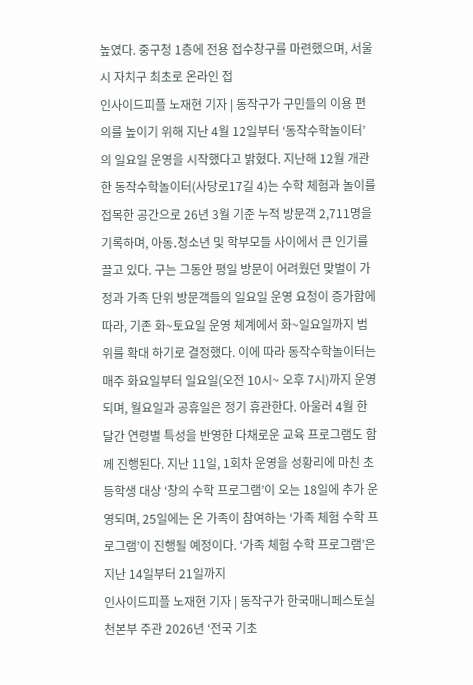높였다. 중구청 1층에 전용 접수창구를 마련했으며, 서울시 자치구 최초로 온라인 접
인사이드피플 노재현 기자 | 동작구가 구민들의 이용 편의를 높이기 위해 지난 4월 12일부터 ‘동작수학놀이터’의 일요일 운영을 시작했다고 밝혔다. 지난해 12월 개관한 동작수학놀이터(사당로17길 4)는 수학 체험과 놀이를 접목한 공간으로 26년 3월 기준 누적 방문객 2,711명을 기록하며, 아동․청소년 및 학부모들 사이에서 큰 인기를 끌고 있다. 구는 그동안 평일 방문이 어려웠던 맞벌이 가정과 가족 단위 방문객들의 일요일 운영 요청이 증가함에 따라, 기존 화~토요일 운영 체계에서 화~일요일까지 범위를 확대 하기로 결정했다. 이에 따라 동작수학놀이터는 매주 화요일부터 일요일(오전 10시~ 오후 7시)까지 운영되며, 월요일과 공휴일은 정기 휴관한다. 아울러 4월 한 달간 연령별 특성을 반영한 다채로운 교육 프로그램도 함께 진행된다. 지난 11일, 1회차 운영을 성황리에 마친 초등학생 대상 ‘창의 수학 프로그램’이 오는 18일에 추가 운영되며, 25일에는 온 가족이 참여하는 ‘가족 체험 수학 프로그램’이 진행될 예정이다. ‘가족 체험 수학 프로그램’은 지난 14일부터 21일까지
인사이드피플 노재현 기자 | 동작구가 한국매니페스토실천본부 주관 2026년 ‘전국 기초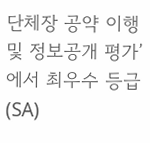단체장 공약 이행 및 정보공개 평가’에서 최우수 등급(SA)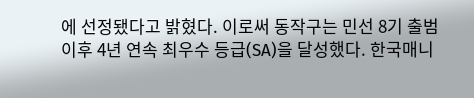에 선정됐다고 밝혔다. 이로써 동작구는 민선 8기 출범 이후 4년 연속 최우수 등급(SA)을 달성했다. 한국매니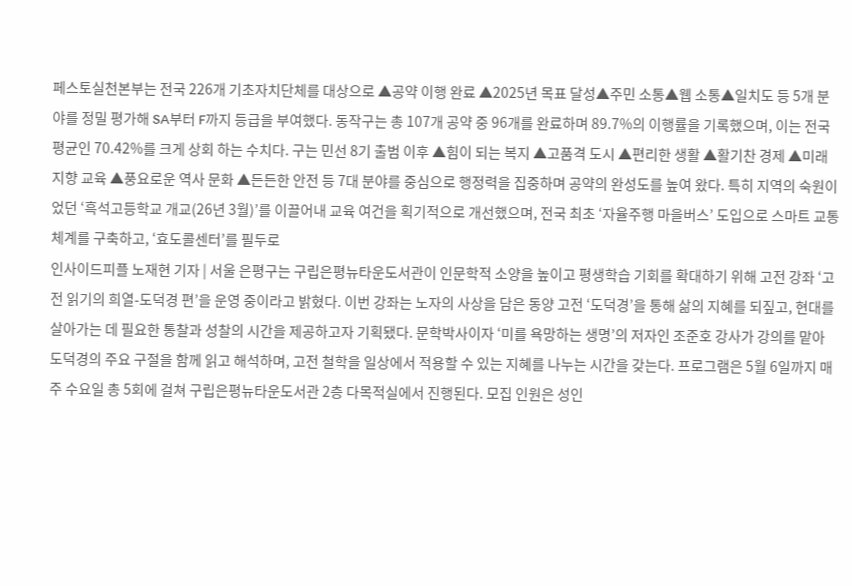페스토실천본부는 전국 226개 기초자치단체를 대상으로 ▲공약 이행 완료 ▲2025년 목표 달성▲주민 소통▲웹 소통▲일치도 등 5개 분야를 정밀 평가해 SA부터 F까지 등급을 부여했다. 동작구는 총 107개 공약 중 96개를 완료하며 89.7%의 이행률을 기록했으며, 이는 전국 평균인 70.42%를 크게 상회 하는 수치다. 구는 민선 8기 출범 이후 ▲힘이 되는 복지 ▲고품격 도시 ▲편리한 생활 ▲활기찬 경제 ▲미래지향 교육 ▲풍요로운 역사 문화 ▲든든한 안전 등 7대 분야를 중심으로 행정력을 집중하며 공약의 완성도를 높여 왔다. 특히 지역의 숙원이었던 ‘흑석고등학교 개교(26년 3월)’를 이끌어내 교육 여건을 획기적으로 개선했으며, 전국 최초 ‘자율주행 마을버스’ 도입으로 스마트 교통체계를 구축하고, ‘효도콜센터’를 필두로
인사이드피플 노재현 기자 | 서울 은평구는 구립은평뉴타운도서관이 인문학적 소양을 높이고 평생학습 기회를 확대하기 위해 고전 강좌 ‘고전 읽기의 희열-도덕경 편’을 운영 중이라고 밝혔다. 이번 강좌는 노자의 사상을 담은 동양 고전 ‘도덕경’을 통해 삶의 지혜를 되짚고, 현대를 살아가는 데 필요한 통찰과 성찰의 시간을 제공하고자 기획됐다. 문학박사이자 ‘미를 욕망하는 생명’의 저자인 조준호 강사가 강의를 맡아 도덕경의 주요 구절을 함께 읽고 해석하며, 고전 철학을 일상에서 적용할 수 있는 지혜를 나누는 시간을 갖는다. 프로그램은 5월 6일까지 매주 수요일 총 5회에 걸쳐 구립은평뉴타운도서관 2층 다목적실에서 진행된다. 모집 인원은 성인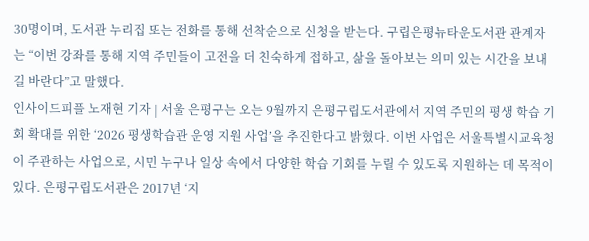30명이며, 도서관 누리집 또는 전화를 통해 선착순으로 신청을 받는다. 구립은평뉴타운도서관 관계자는 “이번 강좌를 통해 지역 주민들이 고전을 더 친숙하게 접하고, 삶을 돌아보는 의미 있는 시간을 보내길 바란다”고 말했다.
인사이드피플 노재현 기자 | 서울 은평구는 오는 9월까지 은평구립도서관에서 지역 주민의 평생 학습 기회 확대를 위한 ‘2026 평생학습관 운영 지원 사업’을 추진한다고 밝혔다. 이번 사업은 서울특별시교육청이 주관하는 사업으로, 시민 누구나 일상 속에서 다양한 학습 기회를 누릴 수 있도록 지원하는 데 목적이 있다. 은평구립도서관은 2017년 ‘지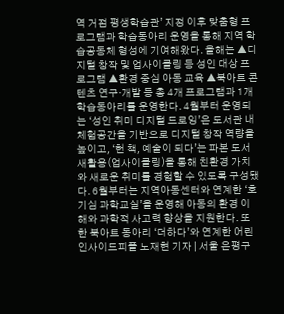역 거점 평생학습관’ 지정 이후 맞춤형 프로그램과 학습동아리 운영을 통해 지역 학습공동체 형성에 기여해왔다. 올해는 ▲디지털 창작 및 업사이클링 등 성인 대상 프로그램 ▲환경 중심 아동 교육 ▲북아트 콘텐츠 연구·개발 등 총 4개 프로그램과 1개 학습동아리를 운영한다. 4월부터 운영되는 ‘성인 취미 디지털 드로잉’은 도서관 내 체험공간을 기반으로 디지털 창작 역량을 높이고, ‘헌 책, 예술이 되다’는 파본 도서 새활용(업사이클링)을 통해 친환경 가치와 새로운 취미를 경험할 수 있도록 구성됐다. 6월부터는 지역아동센터와 연계한 ‘호기심 과학교실’을 운영해 아동의 환경 이해와 과학적 사고력 향상을 지원한다. 또한 북아트 동아리 ‘더하다’와 연계한 어린
인사이드피플 노재현 기자 | 서울 은평구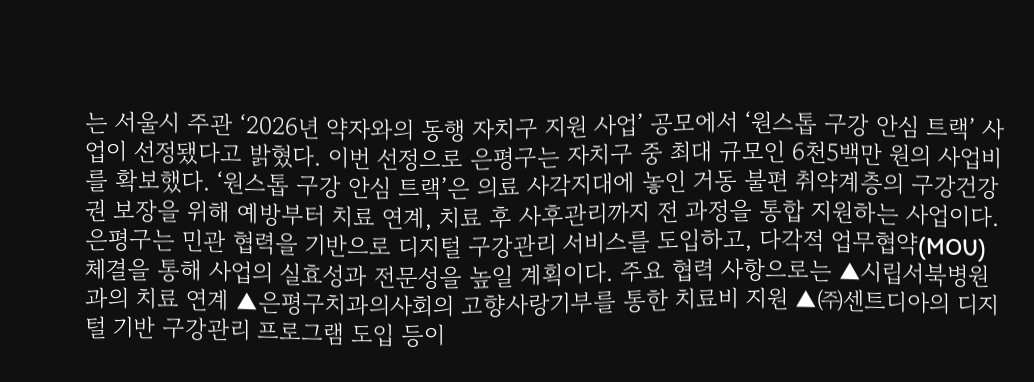는 서울시 주관 ‘2026년 약자와의 동행 자치구 지원 사업’ 공모에서 ‘원스톱 구강 안심 트랙’ 사업이 선정됐다고 밝혔다. 이번 선정으로 은평구는 자치구 중 최대 규모인 6천5백만 원의 사업비를 확보했다. ‘원스톱 구강 안심 트랙’은 의료 사각지대에 놓인 거동 불편 취약계층의 구강건강권 보장을 위해 예방부터 치료 연계, 치료 후 사후관리까지 전 과정을 통합 지원하는 사업이다. 은평구는 민관 협력을 기반으로 디지털 구강관리 서비스를 도입하고, 다각적 업무협약(MOU) 체결을 통해 사업의 실효성과 전문성을 높일 계획이다. 주요 협력 사항으로는 ▲시립서북병원과의 치료 연계 ▲은평구치과의사회의 고향사랑기부를 통한 치료비 지원 ▲㈜센트디아의 디지털 기반 구강관리 프로그램 도입 등이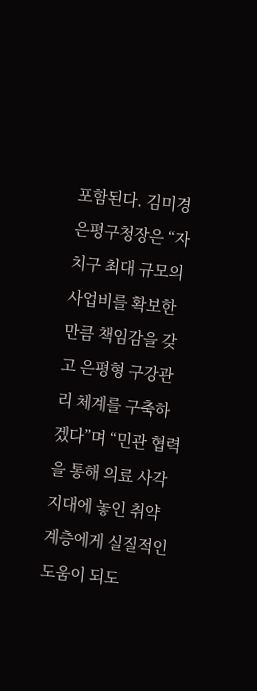포함된다. 김미경 은평구청장은 “자치구 최대 규모의 사업비를 확보한 만큼 책임감을 갖고 은평형 구강관리 체계를 구축하겠다”며 “민관 협력을 통해 의료 사각지대에 놓인 취약계층에게 실질적인 도움이 되도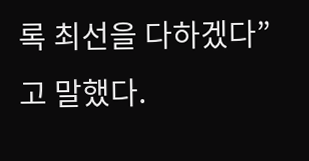록 최선을 다하겠다”고 말했다.